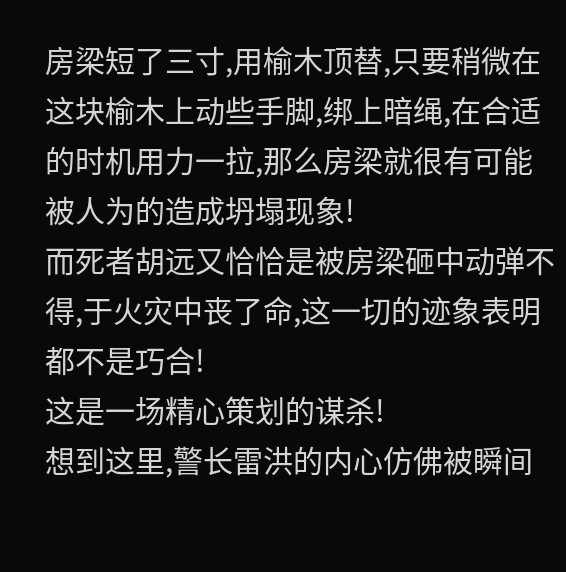房梁短了三寸,用榆木顶替,只要稍微在这块榆木上动些手脚,绑上暗绳,在合适的时机用力一拉,那么房梁就很有可能被人为的造成坍塌现象!
而死者胡远又恰恰是被房梁砸中动弹不得,于火灾中丧了命,这一切的迹象表明都不是巧合!
这是一场精心策划的谋杀!
想到这里,警长雷洪的内心仿佛被瞬间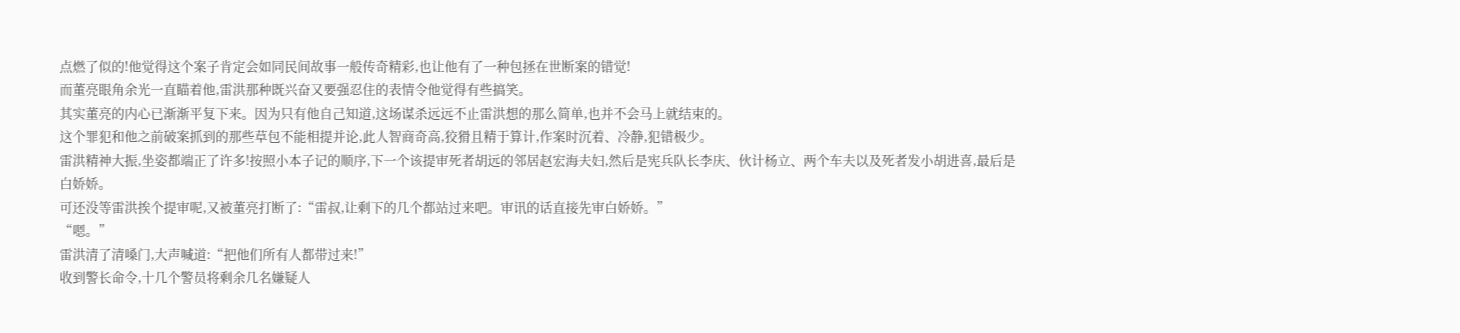点燃了似的!他觉得这个案子肯定会如同民间故事一般传奇精彩,也让他有了一种包拯在世断案的错觉!
而董亮眼角余光一直瞄着他,雷洪那种既兴奋又要强忍住的表情令他觉得有些搞笑。
其实董亮的内心已渐渐平复下来。因为只有他自己知道,这场谋杀远远不止雷洪想的那么简单,也并不会马上就结束的。
这个罪犯和他之前破案抓到的那些草包不能相提并论,此人智商奇高,狡猾且精于算计,作案时沉着、冷静,犯错极少。
雷洪精神大振,坐姿都端正了许多!按照小本子记的顺序,下一个该提审死者胡远的邻居赵宏海夫妇,然后是宪兵队长李庆、伙计杨立、两个车夫以及死者发小胡进喜,最后是白娇娇。
可还没等雷洪挨个提审呢,又被董亮打断了:“雷叔,让剩下的几个都站过来吧。审讯的话直接先审白娇娇。”
“嗯。”
雷洪清了清嗓门,大声喊道:“把他们所有人都带过来!”
收到警长命令,十几个警员将剩余几名嫌疑人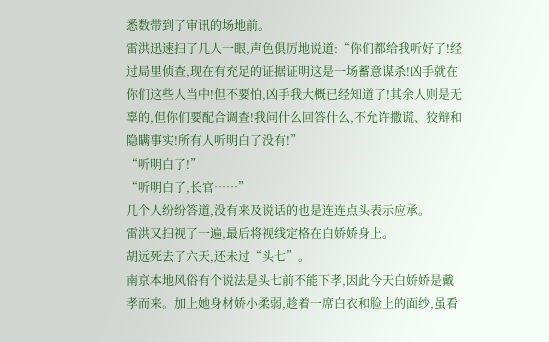悉数带到了审讯的场地前。
雷洪迅速扫了几人一眼,声色俱厉地说道:“你们都给我听好了!经过局里侦查,现在有充足的证据证明这是一场蓄意谋杀!凶手就在你们这些人当中!但不要怕,凶手我大概已经知道了!其余人则是无辜的,但你们要配合调查!我问什么回答什么,不允许撒谎、狡辩和隐瞒事实!所有人听明白了没有!”
“听明白了!”
“听明白了,长官……”
几个人纷纷答道,没有来及说话的也是连连点头表示应承。
雷洪又扫视了一遍,最后将视线定格在白娇娇身上。
胡远死去了六天,还未过“头七”。
南京本地风俗有个说法是头七前不能下孝,因此今天白娇娇是戴孝而来。加上她身材娇小柔弱,趁着一席白衣和脸上的面纱,虽看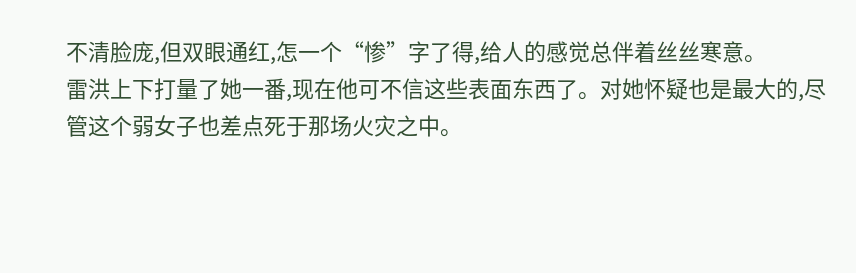不清脸庞,但双眼通红,怎一个“惨”字了得,给人的感觉总伴着丝丝寒意。
雷洪上下打量了她一番,现在他可不信这些表面东西了。对她怀疑也是最大的,尽管这个弱女子也差点死于那场火灾之中。